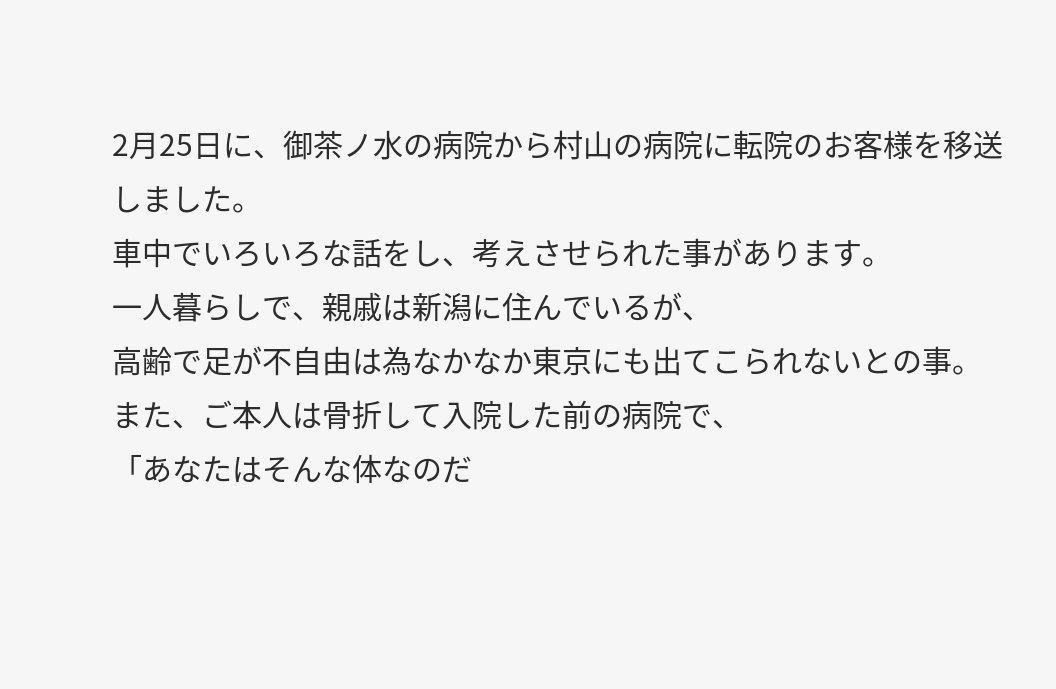2月25日に、御茶ノ水の病院から村山の病院に転院のお客様を移送しました。
車中でいろいろな話をし、考えさせられた事があります。
一人暮らしで、親戚は新潟に住んでいるが、
高齢で足が不自由は為なかなか東京にも出てこられないとの事。
また、ご本人は骨折して入院した前の病院で、
「あなたはそんな体なのだ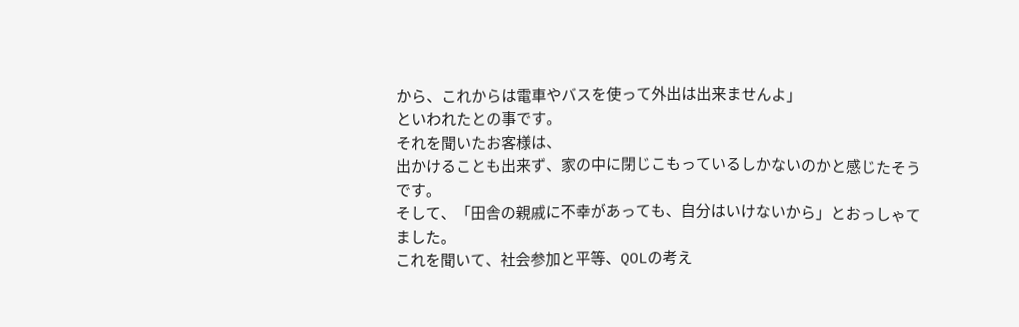から、これからは電車やバスを使って外出は出来ませんよ」
といわれたとの事です。
それを聞いたお客様は、
出かけることも出来ず、家の中に閉じこもっているしかないのかと感じたそうです。
そして、「田舎の親戚に不幸があっても、自分はいけないから」とおっしゃてました。
これを聞いて、社会参加と平等、QOLの考え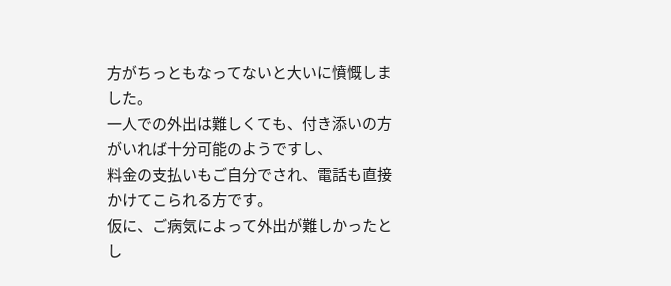方がちっともなってないと大いに憤慨しました。
一人での外出は難しくても、付き添いの方がいれば十分可能のようですし、
料金の支払いもご自分でされ、電話も直接かけてこられる方です。
仮に、ご病気によって外出が難しかったとし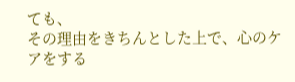ても、
その理由をきちんとした上で、心のケアをする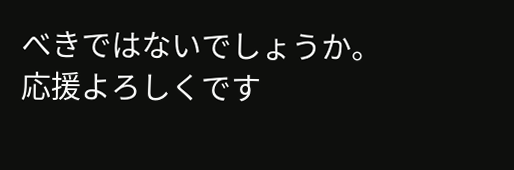べきではないでしょうか。
応援よろしくです